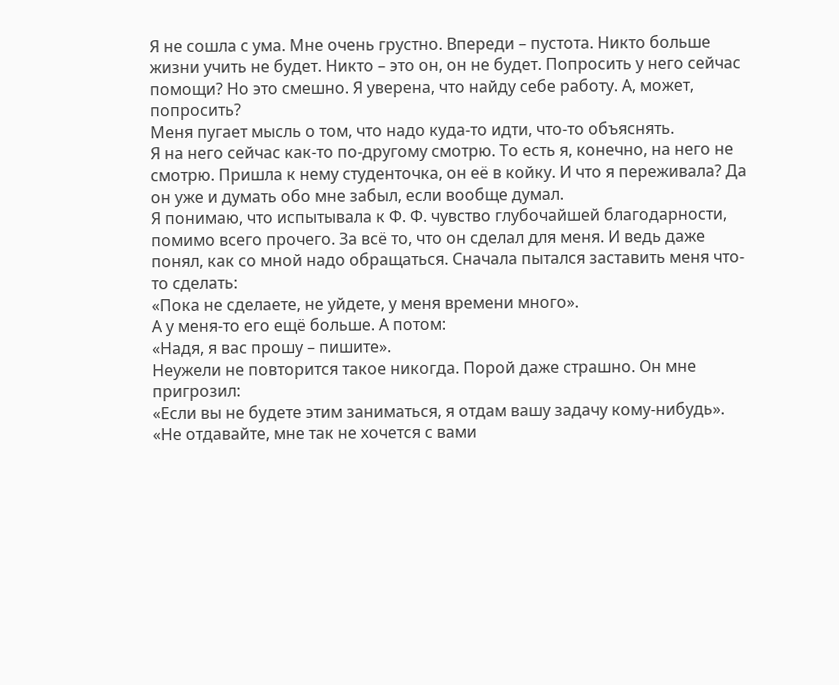Я не сошла с ума. Мне очень грустно. Впереди – пустота. Никто больше жизни учить не будет. Никто – это он, он не будет. Попросить у него сейчас помощи? Но это смешно. Я уверена, что найду себе работу. А, может, попросить?
Меня пугает мысль о том, что надо куда-то идти, что-то объяснять.
Я на него сейчас как-то по-другому смотрю. То есть я, конечно, на него не смотрю. Пришла к нему студенточка, он её в койку. И что я переживала? Да он уже и думать обо мне забыл, если вообще думал.
Я понимаю, что испытывала к Ф. Ф. чувство глубочайшей благодарности, помимо всего прочего. За всё то, что он сделал для меня. И ведь даже понял, как со мной надо обращаться. Сначала пытался заставить меня что-то сделать:
«Пока не сделаете, не уйдете, у меня времени много».
А у меня-то его ещё больше. А потом:
«Надя, я вас прошу – пишите».
Неужели не повторится такое никогда. Порой даже страшно. Он мне пригрозил:
«Если вы не будете этим заниматься, я отдам вашу задачу кому-нибудь».
«Не отдавайте, мне так не хочется с вами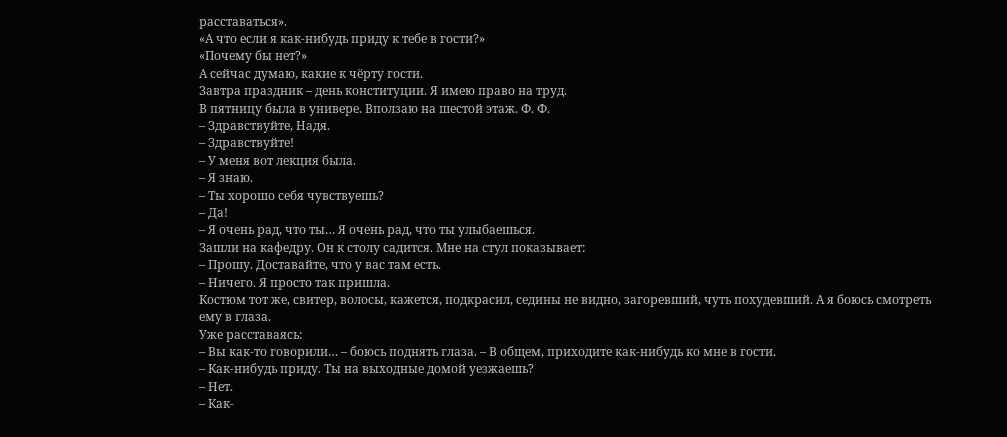расставаться».
«А что если я как-нибудь приду к тебе в гости?»
«Почему бы нет?»
А сейчас думаю, какие к чёрту гости.
Завтра праздник – день конституции. Я имею право на труд.
В пятницу была в универе. Вползаю на шестой этаж. Ф. Ф.
– Здравствуйте, Надя.
– Здравствуйте!
– У меня вот лекция была.
– Я знаю.
– Ты хорошо себя чувствуешь?
– Да!
– Я очень рад, что ты… Я очень рад, что ты улыбаешься.
Зашли на кафедру. Он к столу садится. Мне на стул показывает:
– Прошу. Доставайте, что у вас там есть.
– Ничего. Я просто так пришла.
Костюм тот же, свитер, волосы, кажется, подкрасил, седины не видно, загоревший, чуть похудевший. А я боюсь смотреть ему в глаза.
Уже расставаясь:
– Вы как-то говорили… – боюсь поднять глаза. – В общем, приходите как-нибудь ко мне в гости.
– Как-нибудь приду. Ты на выходные домой уезжаешь?
– Нет.
– Как-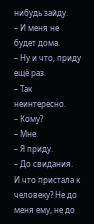нибудь зайду.
– И меня не будет дома.
– Ну и что, приду ещё раз.
– Так неинтересно.
– Кому?
– Мне.
– Я приду.
– До свидания.
И что пристала к человеку? Не до меня ему, не до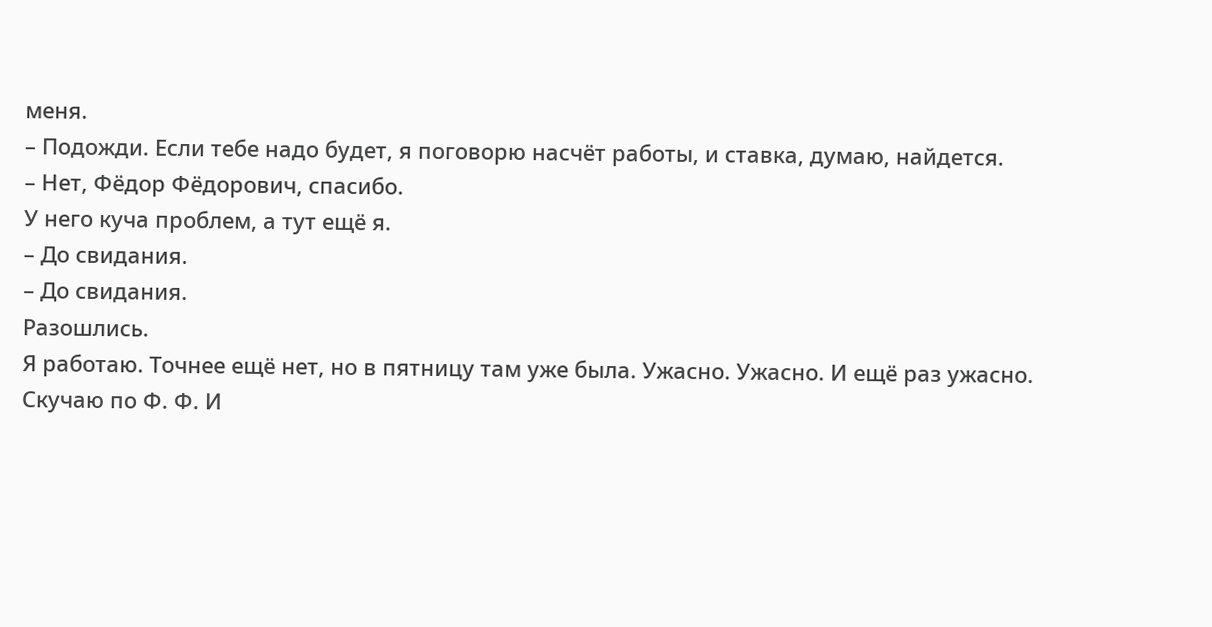меня.
– Подожди. Если тебе надо будет, я поговорю насчёт работы, и ставка, думаю, найдется.
– Нет, Фёдор Фёдорович, спасибо.
У него куча проблем, а тут ещё я.
– До свидания.
– До свидания.
Разошлись.
Я работаю. Точнее ещё нет, но в пятницу там уже была. Ужасно. Ужасно. И ещё раз ужасно.
Скучаю по Ф. Ф. И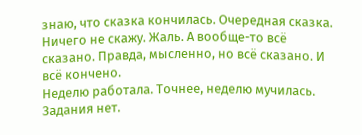знаю, что сказка кончилась. Очередная сказка. Ничего не скажу. Жаль. А вообще-то всё сказано. Правда, мысленно, но всё сказано. И всё кончено.
Неделю работала. Точнее, неделю мучилась. Задания нет.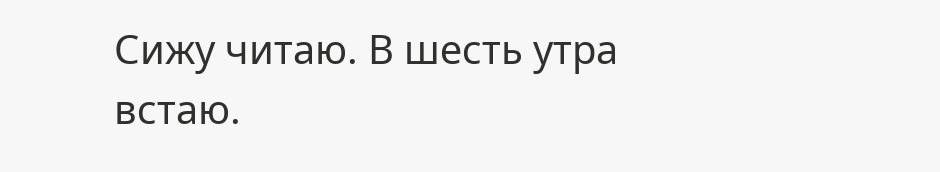Сижу читаю. В шесть утра встаю.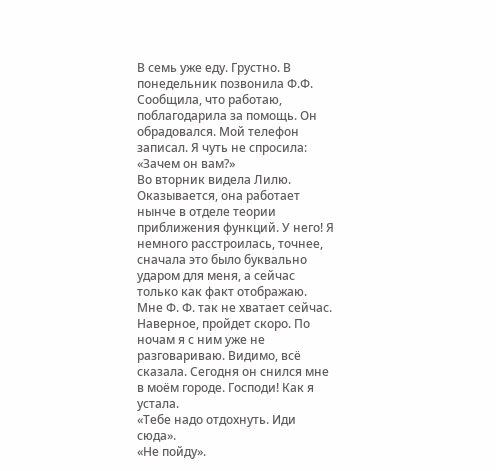В семь уже еду. Грустно. В понедельник позвонила Ф.Ф. Сообщила, что работаю, поблагодарила за помощь. Он обрадовался. Мой телефон записал. Я чуть не спросила:
«Зачем он вам?»
Во вторник видела Лилю. Оказывается, она работает нынче в отделе теории приближения функций. У него! Я немного расстроилась, точнее, сначала это было буквально ударом для меня, а сейчас только как факт отображаю.
Мне Ф. Ф. так не хватает сейчас. Наверное, пройдет скоро. По ночам я с ним уже не разговариваю. Видимо, всё сказала. Сегодня он снился мне в моём городе. Господи! Как я устала.
«Тебе надо отдохнуть. Иди сюда».
«Не пойду».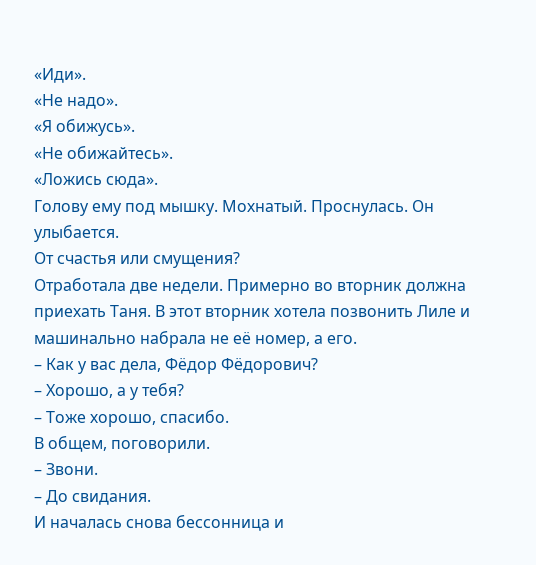«Иди».
«Не надо».
«Я обижусь».
«Не обижайтесь».
«Ложись сюда».
Голову ему под мышку. Мохнатый. Проснулась. Он улыбается.
От счастья или смущения?
Отработала две недели. Примерно во вторник должна приехать Таня. В этот вторник хотела позвонить Лиле и машинально набрала не её номер, а его.
– Как у вас дела, Фёдор Фёдорович?
– Хорошо, а у тебя?
– Тоже хорошо, спасибо.
В общем, поговорили.
– Звони.
– До свидания.
И началась снова бессонница и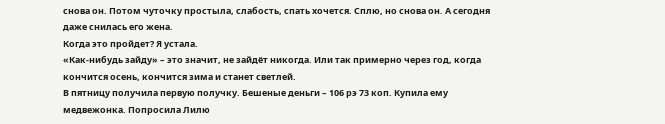снова он. Потом чуточку простыла, слабость, спать хочется. Сплю, но снова он. А сегодня даже снилась его жена.
Когда это пройдет? Я устала.
«Как-нибудь зайду» – это значит, не зайдёт никогда. Или так примерно через год, когда кончится осень, кончится зима и станет светлей.
В пятницу получила первую получку. Бешеные деньги – 106 рэ 73 коп. Купила ему медвежонка. Попросила Лилю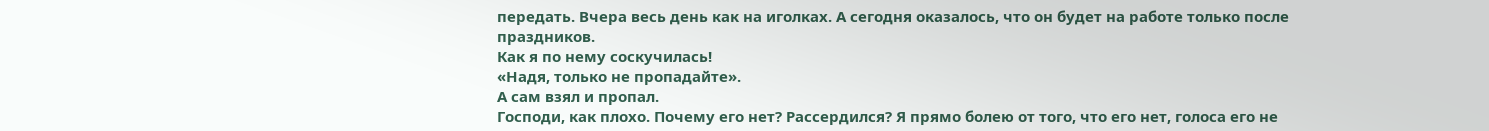передать. Вчера весь день как на иголках. А сегодня оказалось, что он будет на работе только после праздников.
Как я по нему соскучилась!
«Надя, только не пропадайте».
А сам взял и пропал.
Господи, как плохо. Почему его нет? Рассердился? Я прямо болею от того, что его нет, голоса его не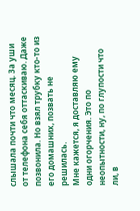слышала почти что месяц. За уши от телефона себя оттаскиваю. Даже позвонила. Но взял трубку кто-то из его домашних, позвать не решилась.
Мне кажется, я доставляю ему одни огорчения. Это по неопытности, ну, по глупости что ли, в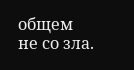общем не со зла.